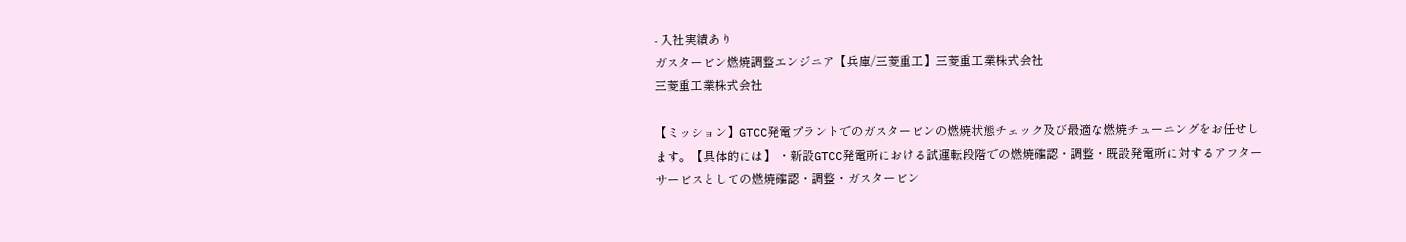- 入社実績あり
ガスタービン燃焼調整エンジニア【兵庫/三菱重工】三菱重工業株式会社
三菱重工業株式会社

【ミッション】GTCC発電プラントでのガスタービンの燃焼状態チェック及び最適な燃焼チューニングをお任せします。【具体的には】 ・新設GTCC発電所における試運転段階での燃焼確認・調整・既設発電所に対するアフターサービスとしての燃焼確認・調整・ガスタービン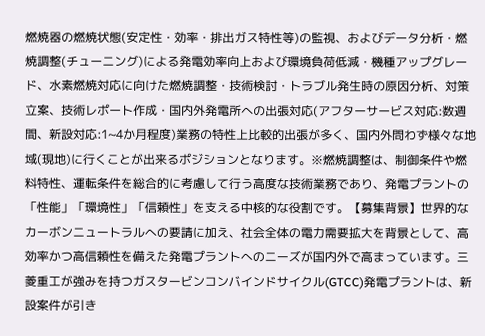燃焼器の燃焼状態(安定性・効率・排出ガス特性等)の監視、およびデータ分析・燃焼調整(チューニング)による発電効率向上および環境負荷低減・機種アップグレード、水素燃焼対応に向けた燃焼調整・技術検討・トラブル発生時の原因分析、対策立案、技術レポート作成・国内外発電所への出張対応(アフターサービス対応:数週間、新設対応:1~4か月程度)業務の特性上比較的出張が多く、国内外問わず様々な地域(現地)に行くことが出来るポジションとなります。※燃焼調整は、制御条件や燃料特性、運転条件を総合的に考慮して行う高度な技術業務であり、発電プラントの「性能」「環境性」「信頼性」を支える中核的な役割です。【募集背景】世界的なカーボンニュートラルへの要請に加え、社会全体の電力需要拡大を背景として、高効率かつ高信頼性を備えた発電プラントへのニーズが国内外で高まっています。三菱重工が強みを持つガスタービンコンバインドサイクル(GTCC)発電プラントは、新設案件が引き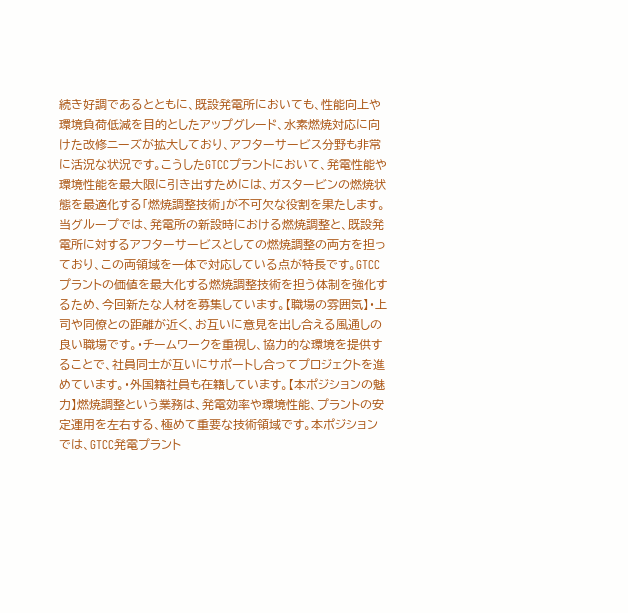続き好調であるとともに、既設発電所においても、性能向上や環境負荷低減を目的としたアップグレード、水素燃焼対応に向けた改修ニーズが拡大しており、アフターサービス分野も非常に活況な状況です。こうしたGTCCプラントにおいて、発電性能や環境性能を最大限に引き出すためには、ガスタービンの燃焼状態を最適化する「燃焼調整技術」が不可欠な役割を果たします。当グループでは、発電所の新設時における燃焼調整と、既設発電所に対するアフターサービスとしての燃焼調整の両方を担っており、この両領域を一体で対応している点が特長です。GTCCプラントの価値を最大化する燃焼調整技術を担う体制を強化するため、今回新たな人材を募集しています。【職場の雰囲気】・上司や同僚との距離が近く、お互いに意見を出し合える風通しの良い職場です。・チームワークを重視し、協力的な環境を提供することで、社員同士が互いにサポートし合ってプロジェクトを進めています。・外国籍社員も在籍しています。【本ポジションの魅力】燃焼調整という業務は、発電効率や環境性能、プラントの安定運用を左右する、極めて重要な技術領域です。本ポジションでは、GTCC発電プラント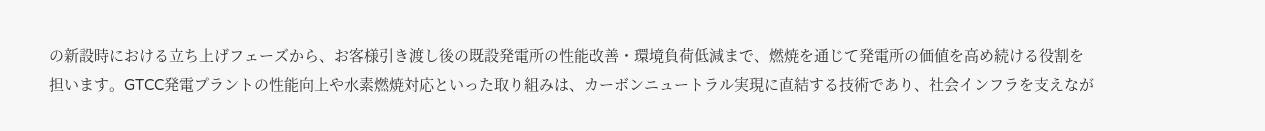の新設時における立ち上げフェーズから、お客様引き渡し後の既設発電所の性能改善・環境負荷低減まで、燃焼を通じて発電所の価値を高め続ける役割を担います。GTCC発電プラントの性能向上や水素燃焼対応といった取り組みは、カーボンニュートラル実現に直結する技術であり、社会インフラを支えなが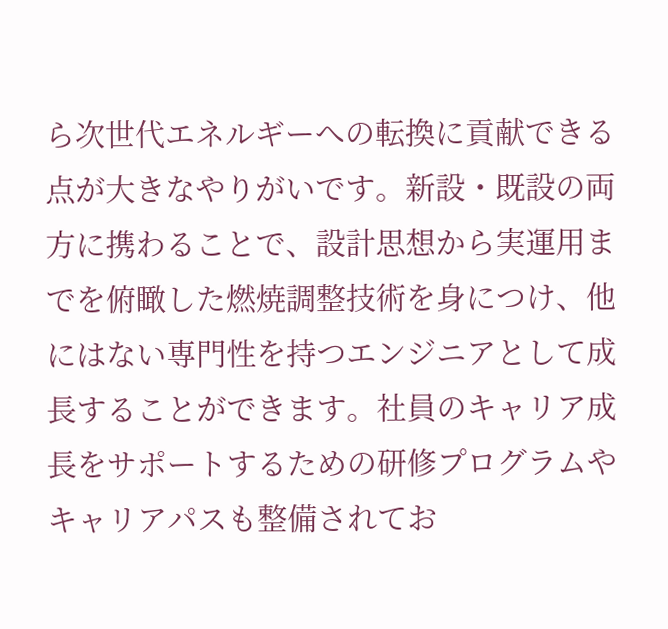ら次世代エネルギーへの転換に貢献できる点が大きなやりがいです。新設・既設の両方に携わることで、設計思想から実運用までを俯瞰した燃焼調整技術を身につけ、他にはない専門性を持つエンジニアとして成長することができます。社員のキャリア成長をサポートするための研修プログラムやキャリアパスも整備されてお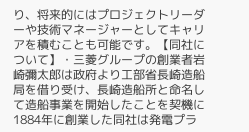り、将来的にはプロジェクトリーダーや技術マネージャーとしてキャリアを積むことも可能です。【同社について】・三菱グループの創業者岩崎彌太郎は政府より工部省長崎造船局を借り受け、長崎造船所と命名して造船事業を開始したことを契機に1884年に創業した同社は発電プラ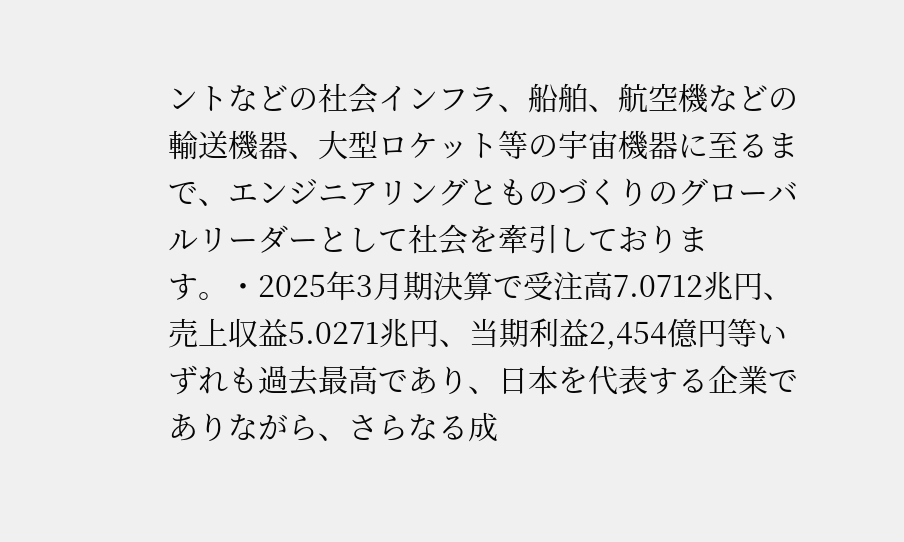ントなどの社会インフラ、船舶、航空機などの輸送機器、大型ロケット等の宇宙機器に至るまで、エンジニアリングとものづくりのグローバルリーダーとして社会を牽引しております。・2025年3月期決算で受注高7.0712兆円、売上収益5.0271兆円、当期利益2,454億円等いずれも過去最高であり、日本を代表する企業でありながら、さらなる成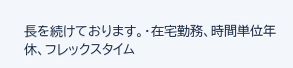長を続けております。・在宅勤務、時間単位年休、フレックスタイム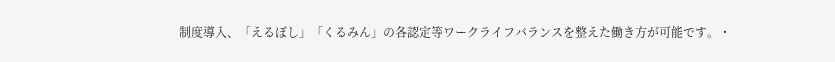制度導入、「えるぼし」「くるみん」の各認定等ワークライフバランスを整えた働き方が可能です。・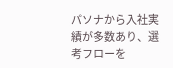パソナから入社実績が多数あり、選考フローを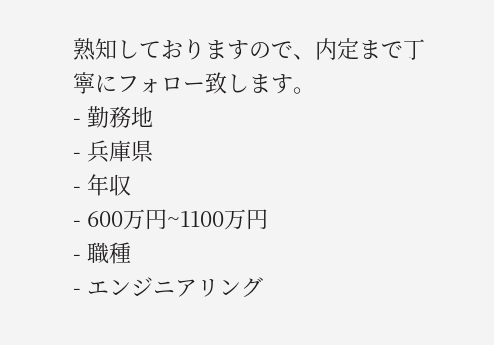熟知しておりますので、内定まで丁寧にフォロー致します。
- 勤務地
- 兵庫県
- 年収
- 600万円~1100万円
- 職種
- エンジニアリング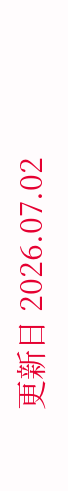更新日 2026.07.02